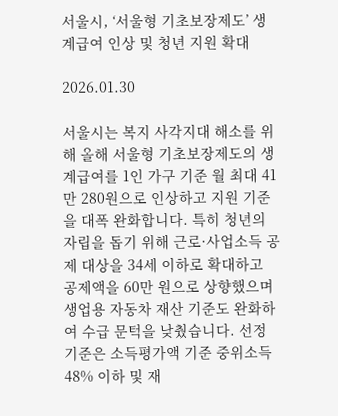서울시, ‘서울형 기초보장제도’ 생계급여 인상 및 청년 지원 확대

2026.01.30

서울시는 복지 사각지대 해소를 위해 올해 서울형 기초보장제도의 생계급여를 1인 가구 기준 월 최대 41만 280원으로 인상하고 지원 기준을 대폭 완화합니다. 특히 청년의 자립을 돕기 위해 근로·사업소득 공제 대상을 34세 이하로 확대하고 공제액을 60만 원으로 상향했으며 생업용 자동차 재산 기준도 완화하여 수급 문턱을 낮췄습니다. 선정 기준은 소득평가액 기준 중위소득 48% 이하 및 재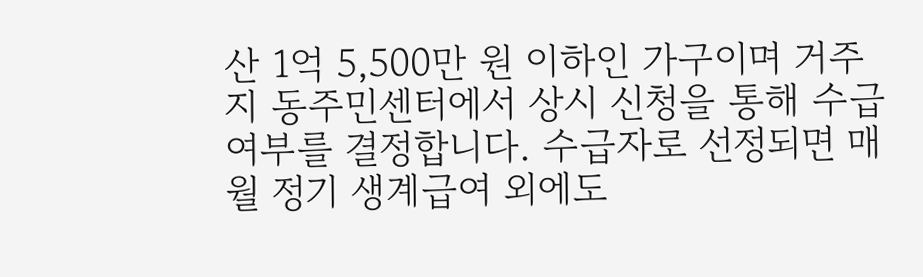산 1억 5,500만 원 이하인 가구이며 거주지 동주민센터에서 상시 신청을 통해 수급 여부를 결정합니다. 수급자로 선정되면 매월 정기 생계급여 외에도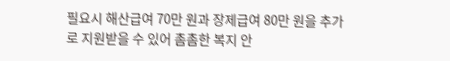필요시 해산급여 70만 원과 장제급여 80만 원을 추가로 지원받을 수 있어 촘촘한 복지 안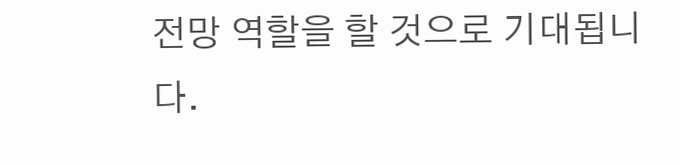전망 역할을 할 것으로 기대됩니다.